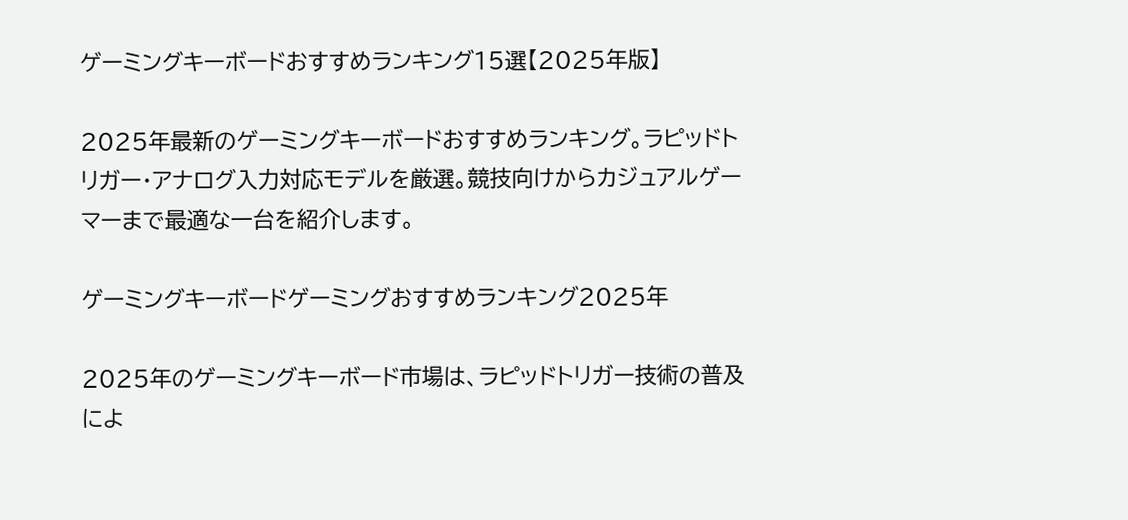ゲーミングキーボードおすすめランキング15選【2025年版】

2025年最新のゲーミングキーボードおすすめランキング。ラピッドトリガー・アナログ入力対応モデルを厳選。競技向けからカジュアルゲーマーまで最適な一台を紹介します。

ゲーミングキーボードゲーミングおすすめランキング2025年

2025年のゲーミングキーボード市場は、ラピッドトリガー技術の普及によ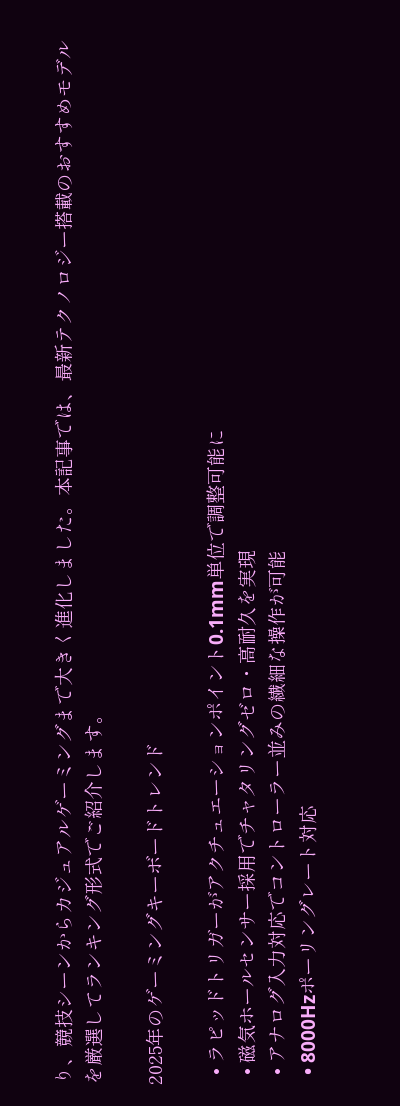り、競技シーンからカジュアルゲーミングまで大きく進化しました。本記事では、最新テクノロジー搭載のおすすめモデルを厳選してランキング形式でご紹介します。

2025年のゲーミングキーボードトレンド

  • ラピッドトリガーがアクチュエーションポイント0.1mm単位で調整可能に
  • 磁気ホールセンサー採用でチャタリングゼロ・高耐久を実現
  • アナログ入力対応でコントローラー並みの繊細な操作が可能
  • 8000Hzポーリングレート対応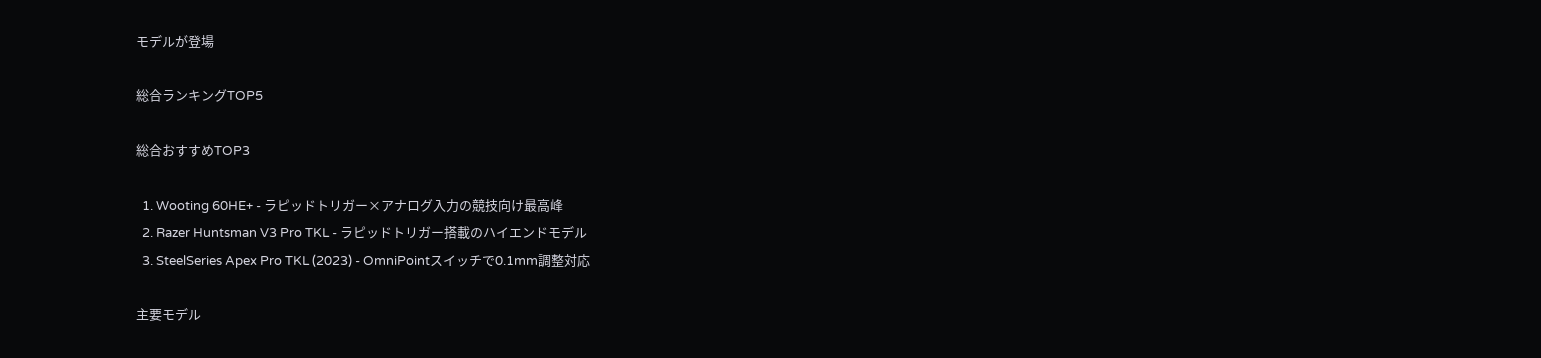モデルが登場

総合ランキングTOP5

総合おすすめTOP3

  1. Wooting 60HE+ - ラピッドトリガー×アナログ入力の競技向け最高峰
  2. Razer Huntsman V3 Pro TKL - ラピッドトリガー搭載のハイエンドモデル
  3. SteelSeries Apex Pro TKL (2023) - OmniPointスイッチで0.1mm調整対応

主要モデル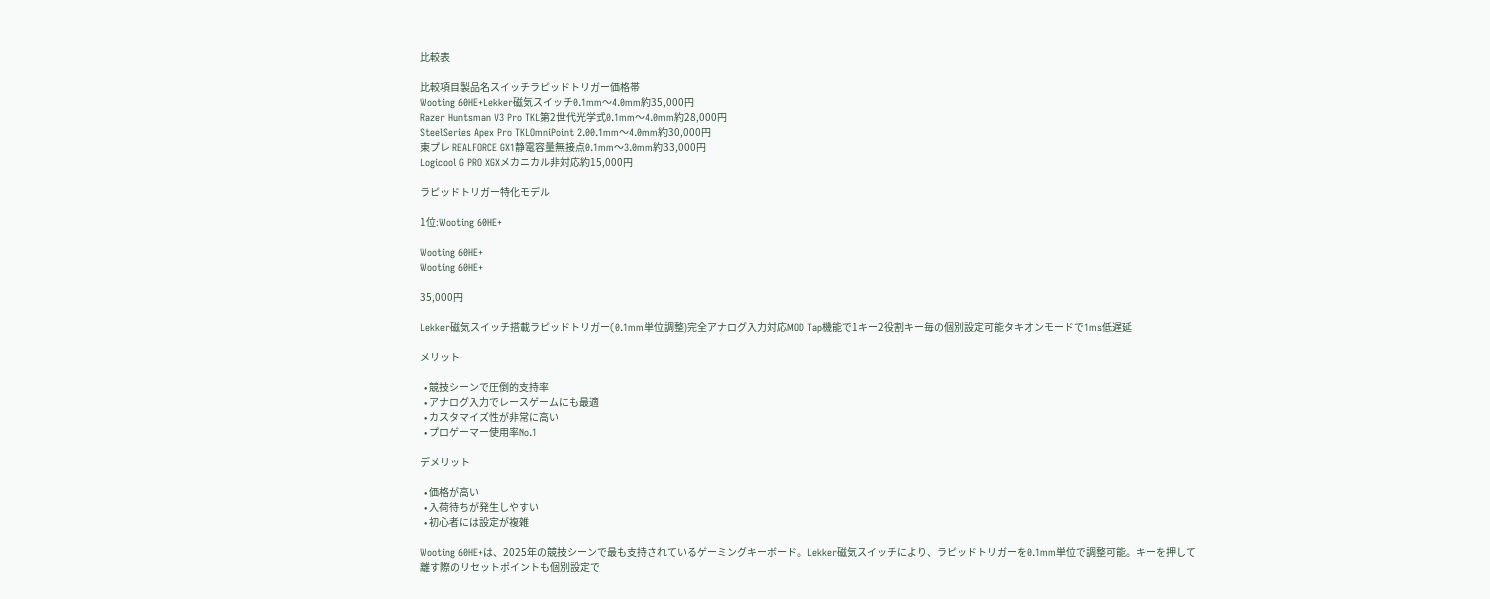比較表

比較項目製品名スイッチラピッドトリガー価格帯
Wooting 60HE+Lekker磁気スイッチ0.1mm〜4.0mm約35,000円
Razer Huntsman V3 Pro TKL第2世代光学式0.1mm〜4.0mm約28,000円
SteelSeries Apex Pro TKLOmniPoint 2.00.1mm〜4.0mm約30,000円
東プレ REALFORCE GX1静電容量無接点0.1mm〜3.0mm約33,000円
Logicool G PRO XGXメカニカル非対応約15,000円

ラピッドトリガー特化モデル

1位:Wooting 60HE+

Wooting 60HE+
Wooting 60HE+

35,000円

Lekker磁気スイッチ搭載ラピッドトリガー(0.1mm単位調整)完全アナログ入力対応MOD Tap機能で1キー2役割キー毎の個別設定可能タキオンモードで1ms低遅延

メリット

  • 競技シーンで圧倒的支持率
  • アナログ入力でレースゲームにも最適
  • カスタマイズ性が非常に高い
  • プロゲーマー使用率No.1

デメリット

  • 価格が高い
  • 入荷待ちが発生しやすい
  • 初心者には設定が複雑

Wooting 60HE+は、2025年の競技シーンで最も支持されているゲーミングキーボード。Lekker磁気スイッチにより、ラピッドトリガーを0.1mm単位で調整可能。キーを押して離す際のリセットポイントも個別設定で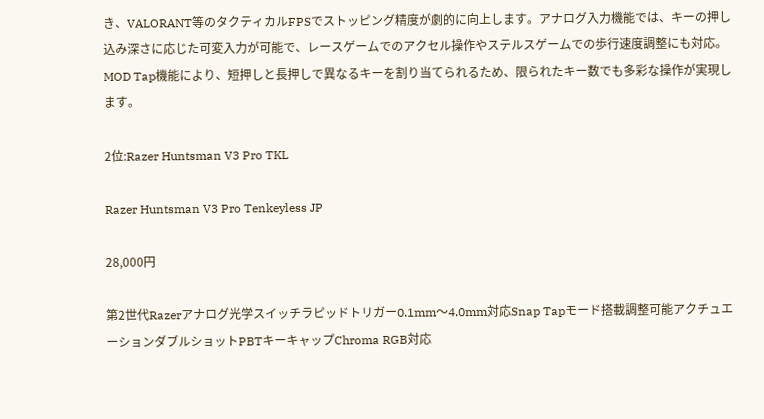き、VALORANT等のタクティカルFPSでストッピング精度が劇的に向上します。アナログ入力機能では、キーの押し込み深さに応じた可変入力が可能で、レースゲームでのアクセル操作やステルスゲームでの歩行速度調整にも対応。MOD Tap機能により、短押しと長押しで異なるキーを割り当てられるため、限られたキー数でも多彩な操作が実現します。

2位:Razer Huntsman V3 Pro TKL

Razer Huntsman V3 Pro Tenkeyless JP

28,000円

第2世代Razerアナログ光学スイッチラピッドトリガー0.1mm〜4.0mm対応Snap Tapモード搭載調整可能アクチュエーションダブルショットPBTキーキャップChroma RGB対応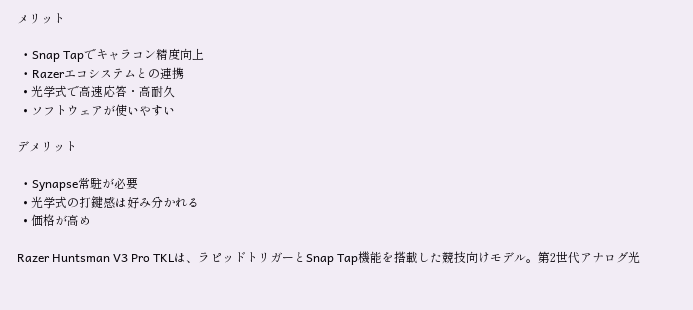メリット

  • Snap Tapでキャラコン精度向上
  • Razerエコシステムとの連携
  • 光学式で高速応答・高耐久
  • ソフトウェアが使いやすい

デメリット

  • Synapse常駐が必要
  • 光学式の打鍵感は好み分かれる
  • 価格が高め

Razer Huntsman V3 Pro TKLは、ラピッドトリガーとSnap Tap機能を搭載した競技向けモデル。第2世代アナログ光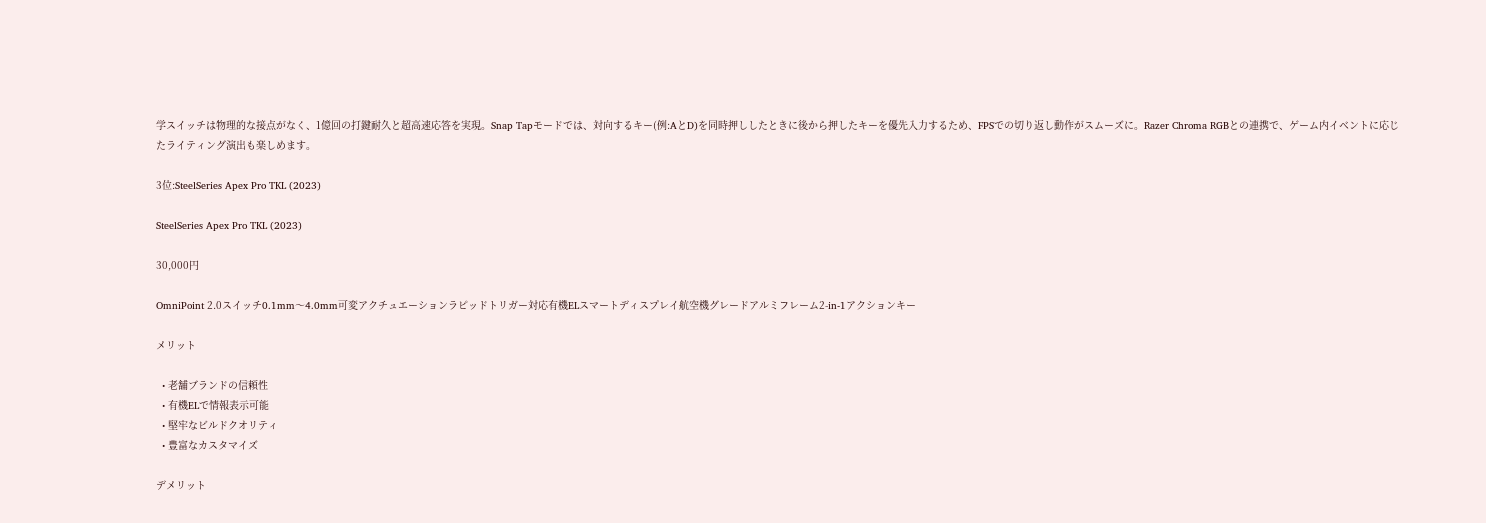学スイッチは物理的な接点がなく、1億回の打鍵耐久と超高速応答を実現。Snap Tapモードでは、対向するキー(例:AとD)を同時押ししたときに後から押したキーを優先入力するため、FPSでの切り返し動作がスムーズに。Razer Chroma RGBとの連携で、ゲーム内イベントに応じたライティング演出も楽しめます。

3位:SteelSeries Apex Pro TKL (2023)

SteelSeries Apex Pro TKL (2023)

30,000円

OmniPoint 2.0スイッチ0.1mm〜4.0mm可変アクチュエーションラピッドトリガー対応有機ELスマートディスプレイ航空機グレードアルミフレーム2-in-1アクションキー

メリット

  • 老舗ブランドの信頼性
  • 有機ELで情報表示可能
  • 堅牢なビルドクオリティ
  • 豊富なカスタマイズ

デメリット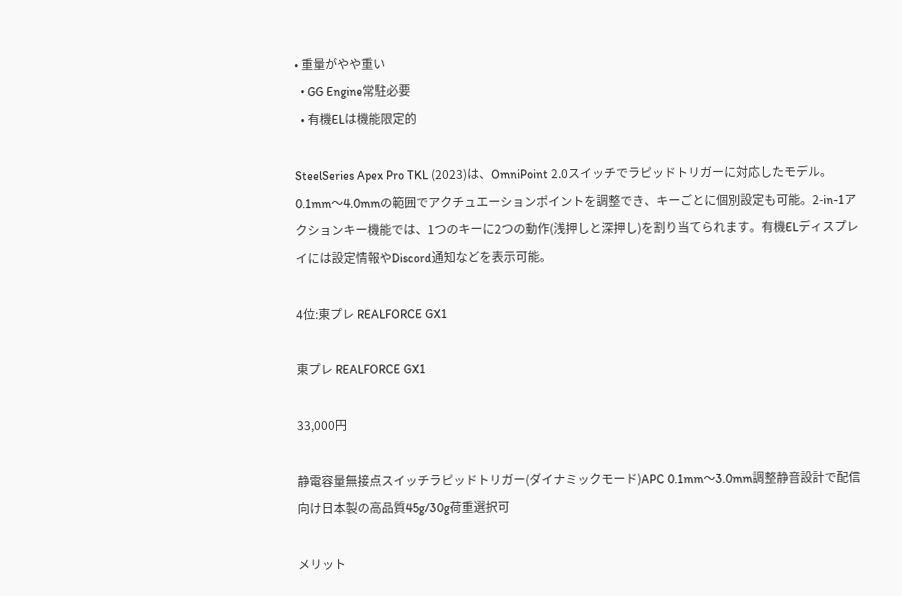• 重量がやや重い
  • GG Engine常駐必要
  • 有機ELは機能限定的

SteelSeries Apex Pro TKL (2023)は、OmniPoint 2.0スイッチでラピッドトリガーに対応したモデル。0.1mm〜4.0mmの範囲でアクチュエーションポイントを調整でき、キーごとに個別設定も可能。2-in-1アクションキー機能では、1つのキーに2つの動作(浅押しと深押し)を割り当てられます。有機ELディスプレイには設定情報やDiscord通知などを表示可能。

4位:東プレ REALFORCE GX1

東プレ REALFORCE GX1

33,000円

静電容量無接点スイッチラピッドトリガー(ダイナミックモード)APC 0.1mm〜3.0mm調整静音設計で配信向け日本製の高品質45g/30g荷重選択可

メリット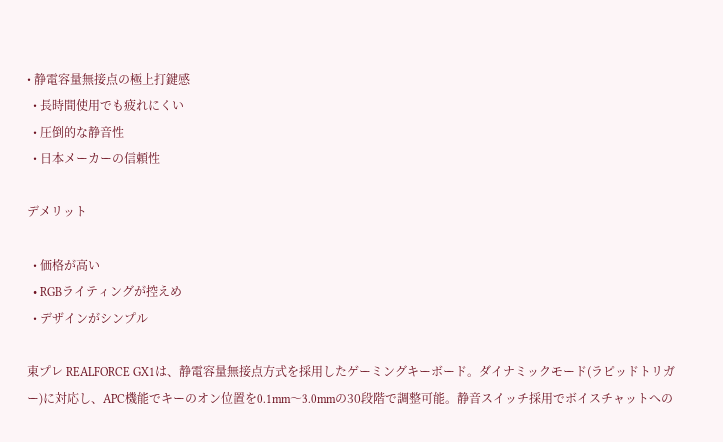• 静電容量無接点の極上打鍵感
  • 長時間使用でも疲れにくい
  • 圧倒的な静音性
  • 日本メーカーの信頼性

デメリット

  • 価格が高い
  • RGBライティングが控えめ
  • デザインがシンプル

東プレ REALFORCE GX1は、静電容量無接点方式を採用したゲーミングキーボード。ダイナミックモード(ラピッドトリガー)に対応し、APC機能でキーのオン位置を0.1mm〜3.0mmの30段階で調整可能。静音スイッチ採用でボイスチャットへの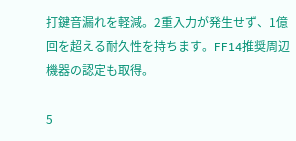打鍵音漏れを軽減。2重入力が発生せず、1億回を超える耐久性を持ちます。FF14推奨周辺機器の認定も取得。

5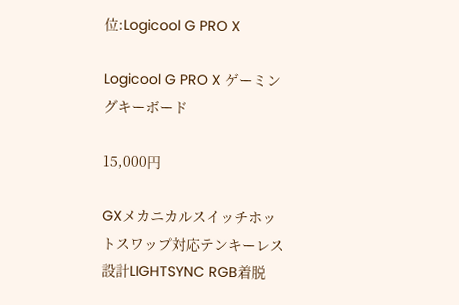位:Logicool G PRO X

Logicool G PRO X ゲーミングキーボード

15,000円

GXメカニカルスイッチホットスワップ対応テンキーレス設計LIGHTSYNC RGB着脱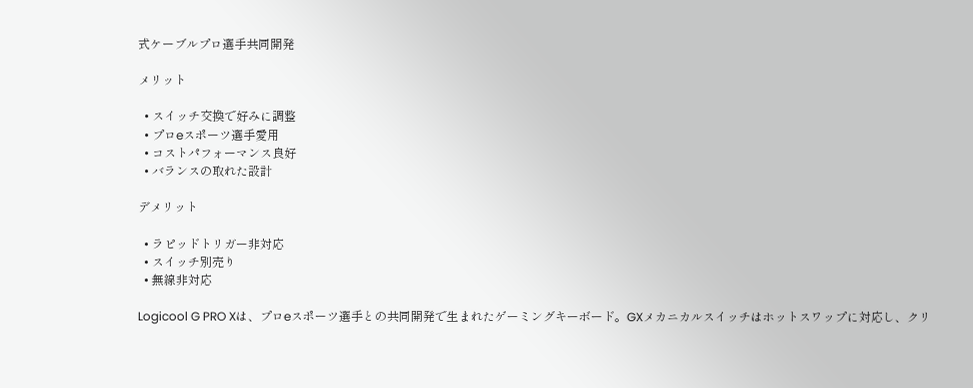式ケーブルプロ選手共同開発

メリット

  • スイッチ交換で好みに調整
  • プロeスポーツ選手愛用
  • コストパフォーマンス良好
  • バランスの取れた設計

デメリット

  • ラピッドトリガー非対応
  • スイッチ別売り
  • 無線非対応

Logicool G PRO Xは、プロeスポーツ選手との共同開発で生まれたゲーミングキーボード。GXメカニカルスイッチはホットスワップに対応し、クリ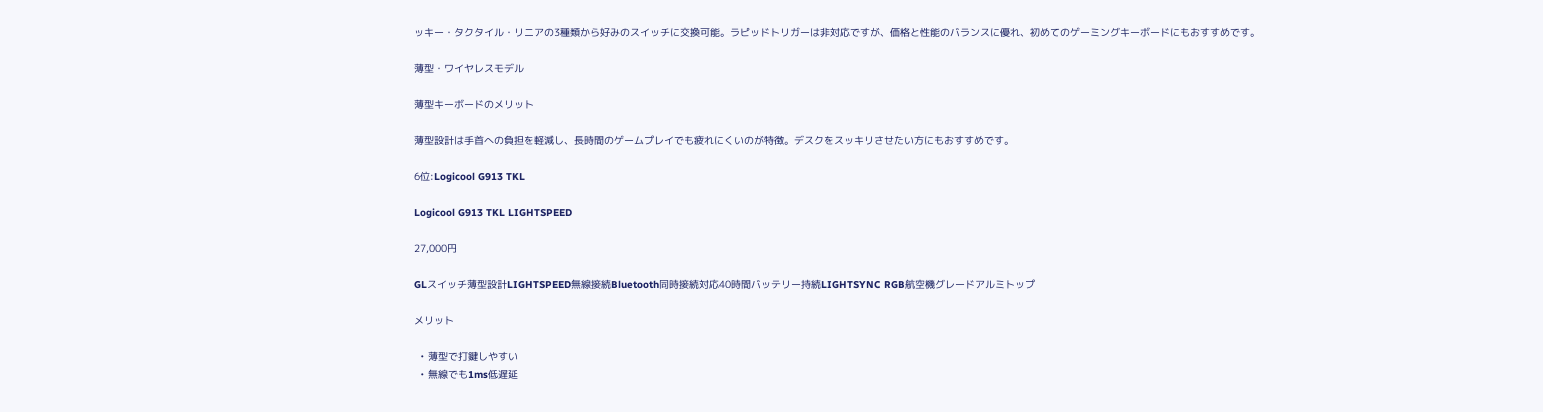ッキー・タクタイル・リニアの3種類から好みのスイッチに交換可能。ラピッドトリガーは非対応ですが、価格と性能のバランスに優れ、初めてのゲーミングキーボードにもおすすめです。

薄型・ワイヤレスモデル

薄型キーボードのメリット

薄型設計は手首への負担を軽減し、長時間のゲームプレイでも疲れにくいのが特徴。デスクをスッキリさせたい方にもおすすめです。

6位:Logicool G913 TKL

Logicool G913 TKL LIGHTSPEED

27,000円

GLスイッチ薄型設計LIGHTSPEED無線接続Bluetooth同時接続対応40時間バッテリー持続LIGHTSYNC RGB航空機グレードアルミトップ

メリット

  • 薄型で打鍵しやすい
  • 無線でも1ms低遅延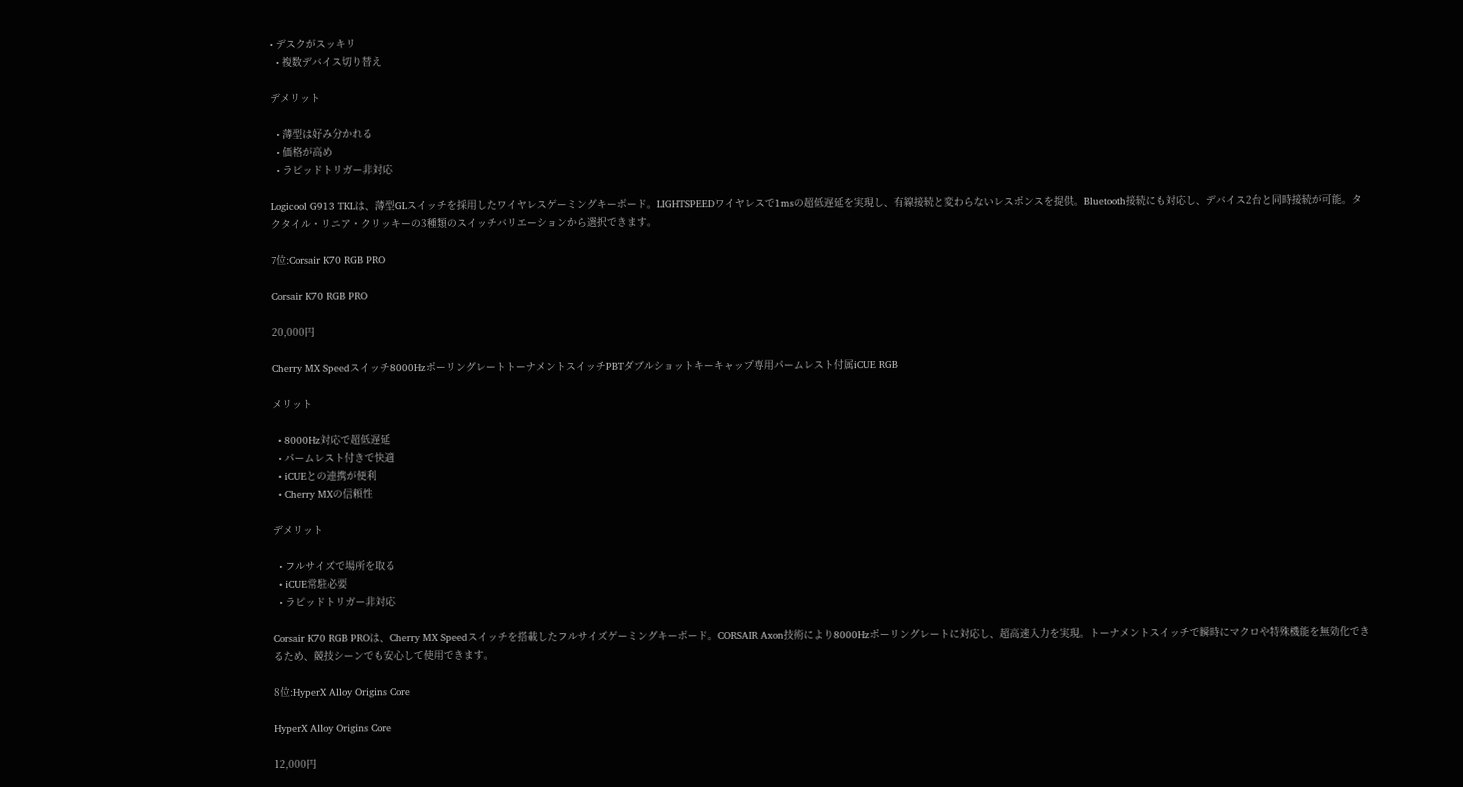• デスクがスッキリ
  • 複数デバイス切り替え

デメリット

  • 薄型は好み分かれる
  • 価格が高め
  • ラピッドトリガー非対応

Logicool G913 TKLは、薄型GLスイッチを採用したワイヤレスゲーミングキーボード。LIGHTSPEEDワイヤレスで1msの超低遅延を実現し、有線接続と変わらないレスポンスを提供。Bluetooth接続にも対応し、デバイス2台と同時接続が可能。タクタイル・リニア・クリッキーの3種類のスイッチバリエーションから選択できます。

7位:Corsair K70 RGB PRO

Corsair K70 RGB PRO

20,000円

Cherry MX Speedスイッチ8000HzポーリングレートトーナメントスイッチPBTダブルショットキーキャップ専用パームレスト付属iCUE RGB

メリット

  • 8000Hz対応で超低遅延
  • パームレスト付きで快適
  • iCUEとの連携が便利
  • Cherry MXの信頼性

デメリット

  • フルサイズで場所を取る
  • iCUE常駐必要
  • ラピッドトリガー非対応

Corsair K70 RGB PROは、Cherry MX Speedスイッチを搭載したフルサイズゲーミングキーボード。CORSAIR Axon技術により8000Hzポーリングレートに対応し、超高速入力を実現。トーナメントスイッチで瞬時にマクロや特殊機能を無効化できるため、競技シーンでも安心して使用できます。

8位:HyperX Alloy Origins Core

HyperX Alloy Origins Core

12,000円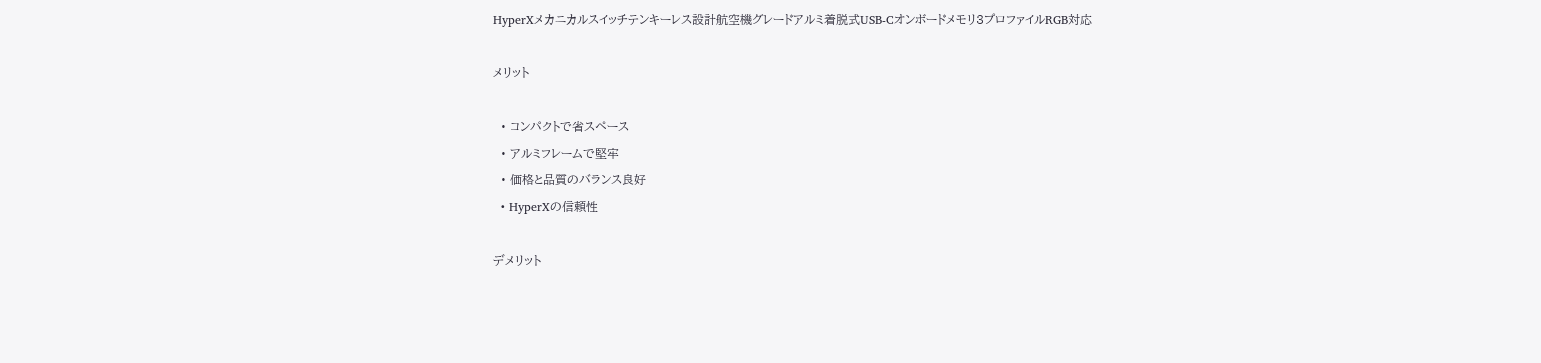HyperXメカニカルスイッチテンキーレス設計航空機グレードアルミ着脱式USB-Cオンボードメモリ3プロファイルRGB対応

メリット

  • コンパクトで省スペース
  • アルミフレームで堅牢
  • 価格と品質のバランス良好
  • HyperXの信頼性

デメリット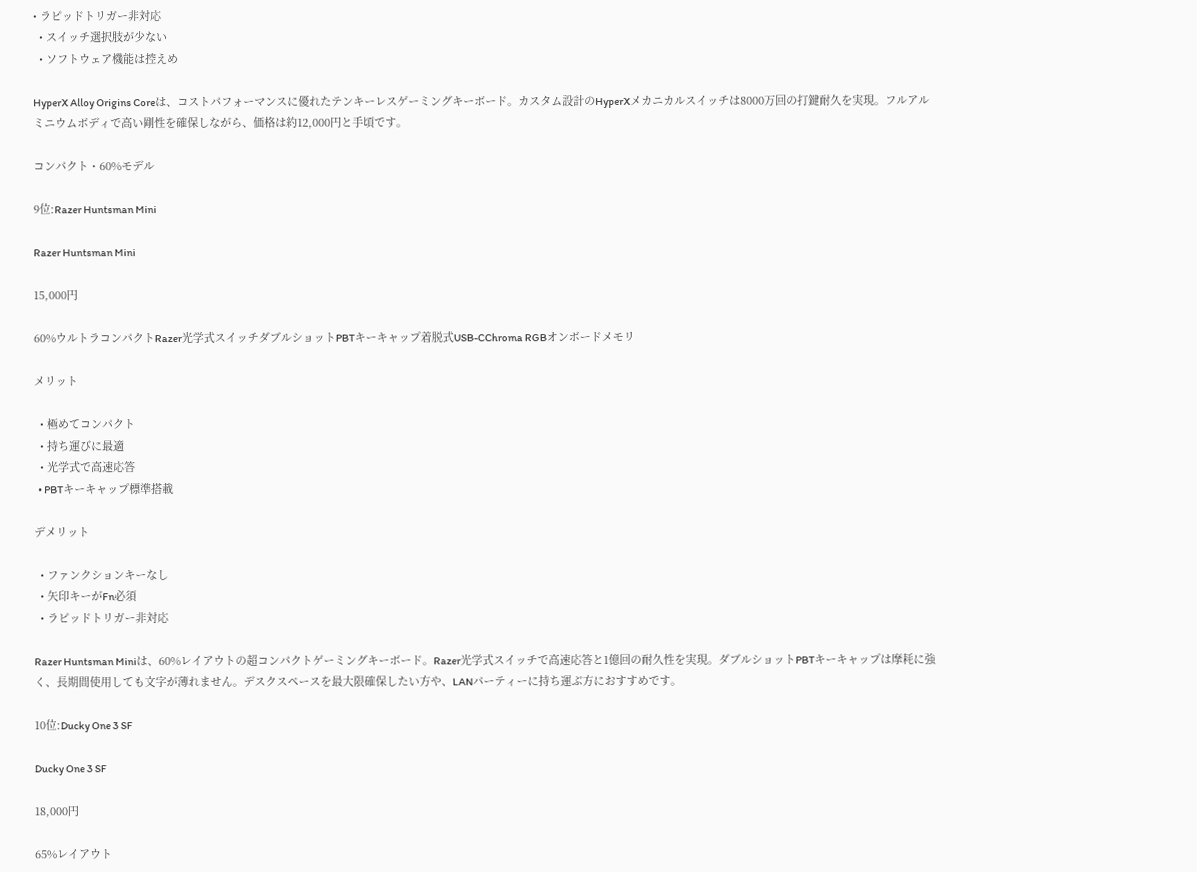• ラピッドトリガー非対応
  • スイッチ選択肢が少ない
  • ソフトウェア機能は控えめ

HyperX Alloy Origins Coreは、コストパフォーマンスに優れたテンキーレスゲーミングキーボード。カスタム設計のHyperXメカニカルスイッチは8000万回の打鍵耐久を実現。フルアルミニウムボディで高い剛性を確保しながら、価格は約12,000円と手頃です。

コンパクト・60%モデル

9位:Razer Huntsman Mini

Razer Huntsman Mini

15,000円

60%ウルトラコンパクトRazer光学式スイッチダブルショットPBTキーキャップ着脱式USB-CChroma RGBオンボードメモリ

メリット

  • 極めてコンパクト
  • 持ち運びに最適
  • 光学式で高速応答
  • PBTキーキャップ標準搭載

デメリット

  • ファンクションキーなし
  • 矢印キーがFn必須
  • ラピッドトリガー非対応

Razer Huntsman Miniは、60%レイアウトの超コンパクトゲーミングキーボード。Razer光学式スイッチで高速応答と1億回の耐久性を実現。ダブルショットPBTキーキャップは摩耗に強く、長期間使用しても文字が薄れません。デスクスペースを最大限確保したい方や、LANパーティーに持ち運ぶ方におすすめです。

10位:Ducky One 3 SF

Ducky One 3 SF

18,000円

65%レイアウト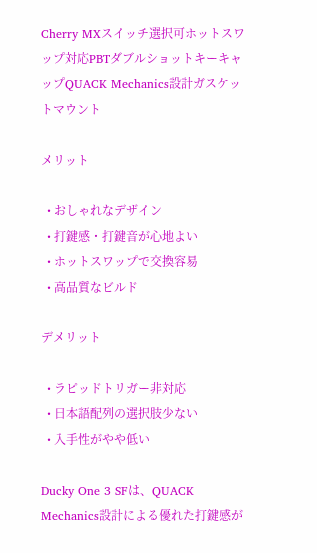Cherry MXスイッチ選択可ホットスワップ対応PBTダブルショットキーキャップQUACK Mechanics設計ガスケットマウント

メリット

  • おしゃれなデザイン
  • 打鍵感・打鍵音が心地よい
  • ホットスワップで交換容易
  • 高品質なビルド

デメリット

  • ラピッドトリガー非対応
  • 日本語配列の選択肢少ない
  • 入手性がやや低い

Ducky One 3 SFは、QUACK Mechanics設計による優れた打鍵感が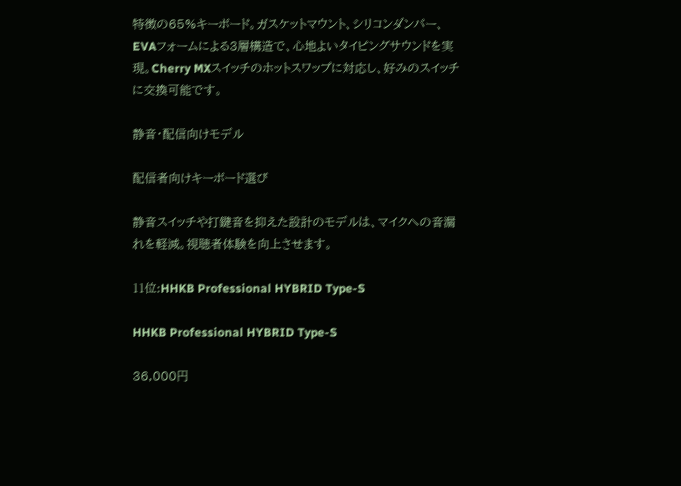特徴の65%キーボード。ガスケットマウント、シリコンダンパー、EVAフォームによる3層構造で、心地よいタイピングサウンドを実現。Cherry MXスイッチのホットスワップに対応し、好みのスイッチに交換可能です。

静音・配信向けモデル

配信者向けキーボード選び

静音スイッチや打鍵音を抑えた設計のモデルは、マイクへの音漏れを軽減。視聴者体験を向上させます。

11位:HHKB Professional HYBRID Type-S

HHKB Professional HYBRID Type-S

36,000円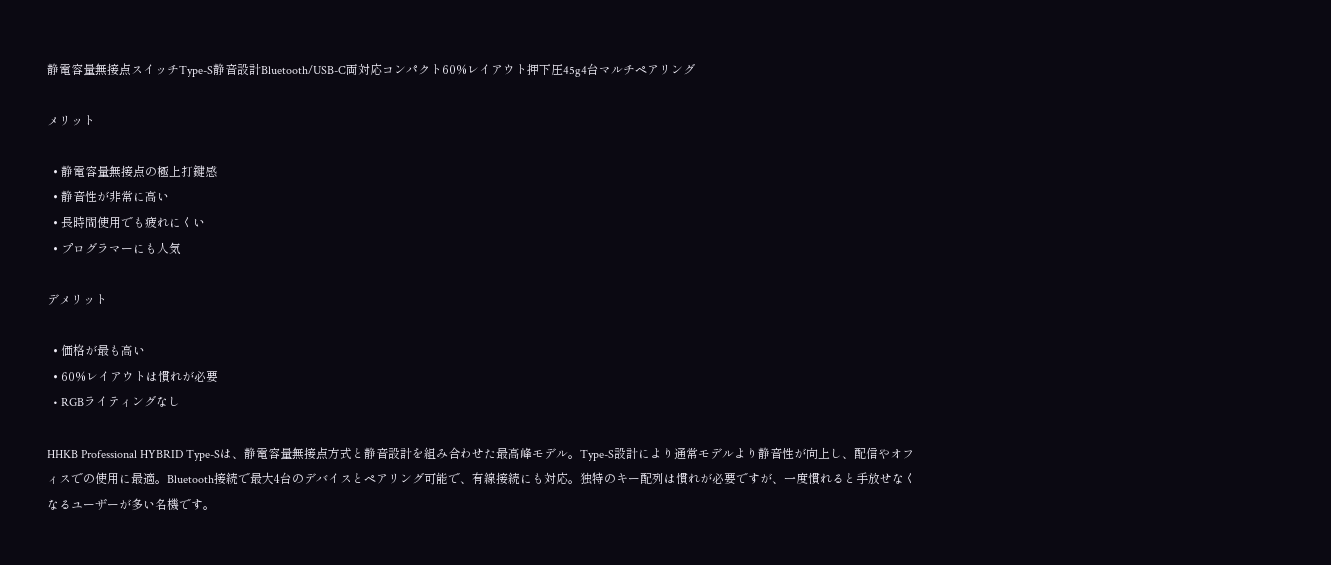静電容量無接点スイッチType-S静音設計Bluetooth/USB-C両対応コンパクト60%レイアウト押下圧45g4台マルチペアリング

メリット

  • 静電容量無接点の極上打鍵感
  • 静音性が非常に高い
  • 長時間使用でも疲れにくい
  • プログラマーにも人気

デメリット

  • 価格が最も高い
  • 60%レイアウトは慣れが必要
  • RGBライティングなし

HHKB Professional HYBRID Type-Sは、静電容量無接点方式と静音設計を組み合わせた最高峰モデル。Type-S設計により通常モデルより静音性が向上し、配信やオフィスでの使用に最適。Bluetooth接続で最大4台のデバイスとペアリング可能で、有線接続にも対応。独特のキー配列は慣れが必要ですが、一度慣れると手放せなくなるユーザーが多い名機です。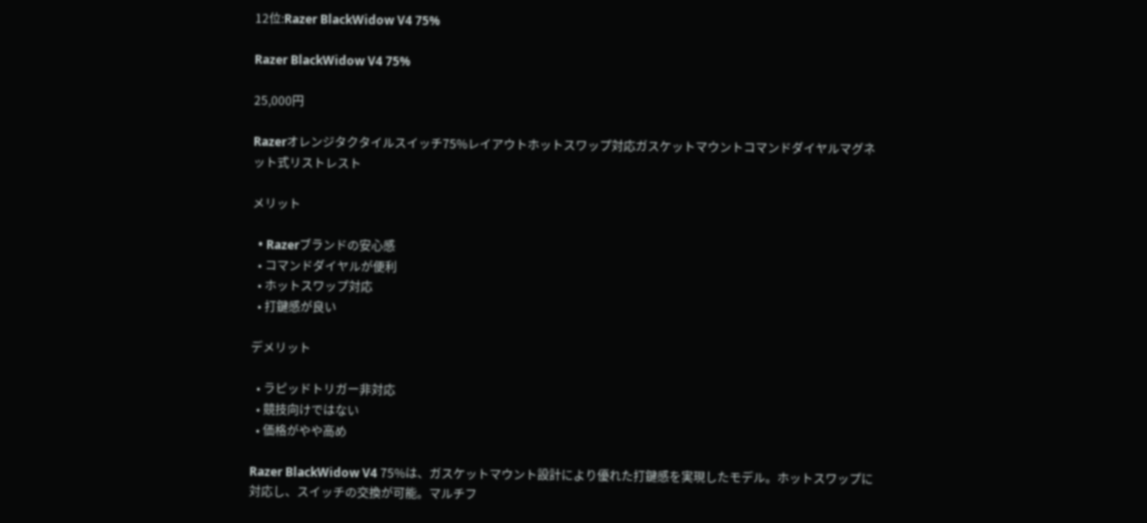12位:Razer BlackWidow V4 75%

Razer BlackWidow V4 75%

25,000円

Razerオレンジタクタイルスイッチ75%レイアウトホットスワップ対応ガスケットマウントコマンドダイヤルマグネット式リストレスト

メリット

  • Razerブランドの安心感
  • コマンドダイヤルが便利
  • ホットスワップ対応
  • 打鍵感が良い

デメリット

  • ラピッドトリガー非対応
  • 競技向けではない
  • 価格がやや高め

Razer BlackWidow V4 75%は、ガスケットマウント設計により優れた打鍵感を実現したモデル。ホットスワップに対応し、スイッチの交換が可能。マルチフ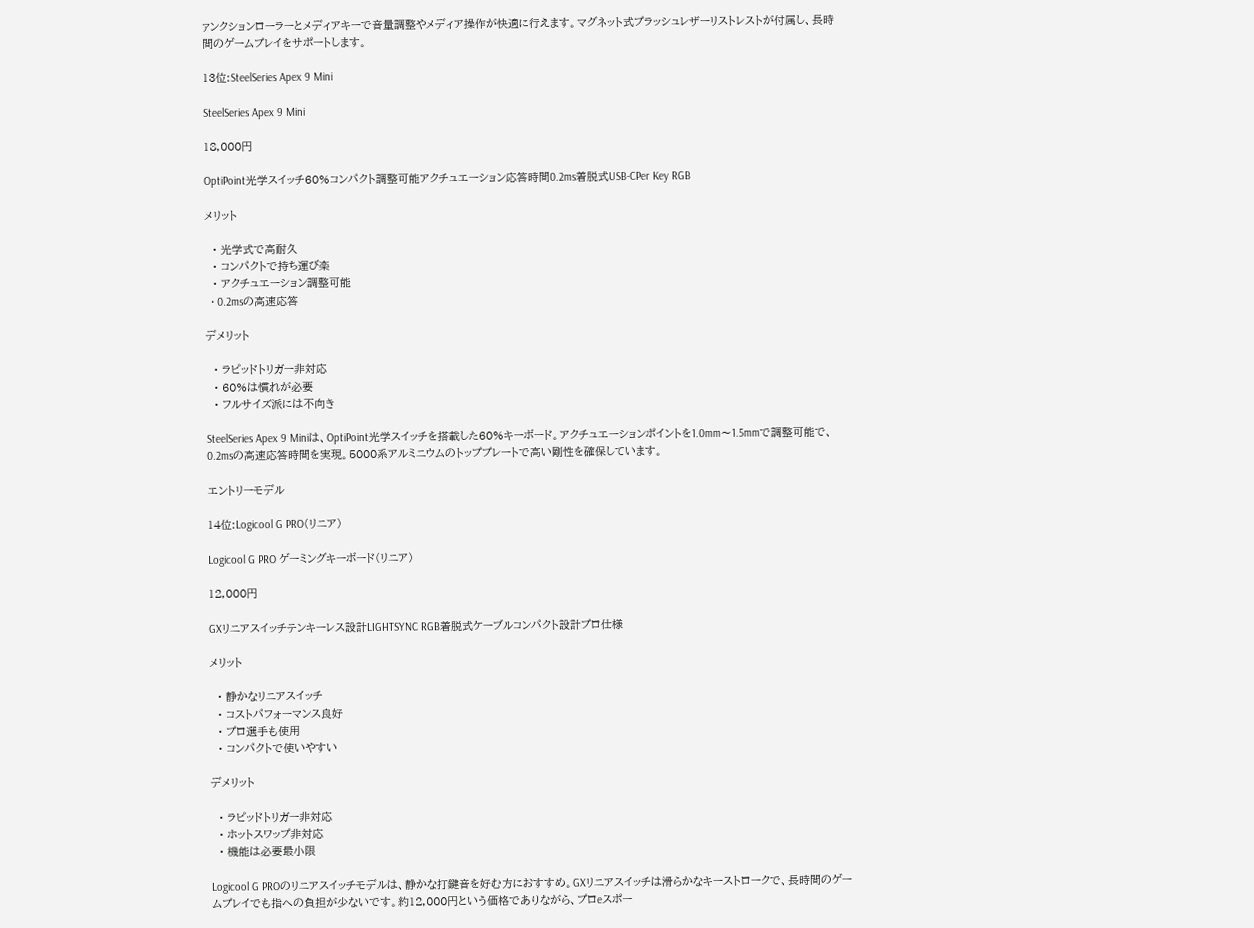ァンクションローラーとメディアキーで音量調整やメディア操作が快適に行えます。マグネット式プラッシュレザーリストレストが付属し、長時間のゲームプレイをサポートします。

13位:SteelSeries Apex 9 Mini

SteelSeries Apex 9 Mini

18,000円

OptiPoint光学スイッチ60%コンパクト調整可能アクチュエーション応答時間0.2ms着脱式USB-CPer Key RGB

メリット

  • 光学式で高耐久
  • コンパクトで持ち運び楽
  • アクチュエーション調整可能
  • 0.2msの高速応答

デメリット

  • ラピッドトリガー非対応
  • 60%は慣れが必要
  • フルサイズ派には不向き

SteelSeries Apex 9 Miniは、OptiPoint光学スイッチを搭載した60%キーボード。アクチュエーションポイントを1.0mm〜1.5mmで調整可能で、0.2msの高速応答時間を実現。5000系アルミニウムのトッププレートで高い剛性を確保しています。

エントリーモデル

14位:Logicool G PRO(リニア)

Logicool G PRO ゲーミングキーボード(リニア)

12,000円

GXリニアスイッチテンキーレス設計LIGHTSYNC RGB着脱式ケーブルコンパクト設計プロ仕様

メリット

  • 静かなリニアスイッチ
  • コストパフォーマンス良好
  • プロ選手も使用
  • コンパクトで使いやすい

デメリット

  • ラピッドトリガー非対応
  • ホットスワップ非対応
  • 機能は必要最小限

Logicool G PROのリニアスイッチモデルは、静かな打鍵音を好む方におすすめ。GXリニアスイッチは滑らかなキーストロークで、長時間のゲームプレイでも指への負担が少ないです。約12,000円という価格でありながら、プロeスポー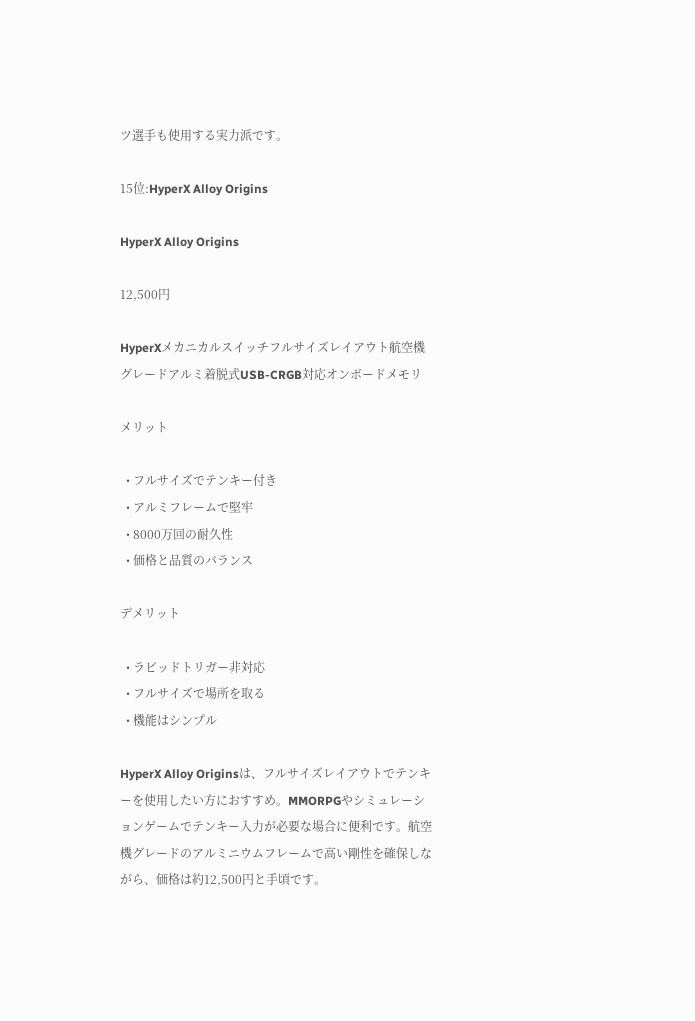ツ選手も使用する実力派です。

15位:HyperX Alloy Origins

HyperX Alloy Origins

12,500円

HyperXメカニカルスイッチフルサイズレイアウト航空機グレードアルミ着脱式USB-CRGB対応オンボードメモリ

メリット

  • フルサイズでテンキー付き
  • アルミフレームで堅牢
  • 8000万回の耐久性
  • 価格と品質のバランス

デメリット

  • ラピッドトリガー非対応
  • フルサイズで場所を取る
  • 機能はシンプル

HyperX Alloy Originsは、フルサイズレイアウトでテンキーを使用したい方におすすめ。MMORPGやシミュレーションゲームでテンキー入力が必要な場合に便利です。航空機グレードのアルミニウムフレームで高い剛性を確保しながら、価格は約12,500円と手頃です。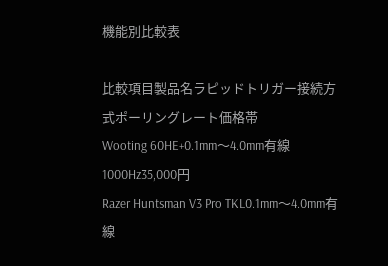機能別比較表

比較項目製品名ラピッドトリガー接続方式ポーリングレート価格帯
Wooting 60HE+0.1mm〜4.0mm有線1000Hz35,000円
Razer Huntsman V3 Pro TKL0.1mm〜4.0mm有線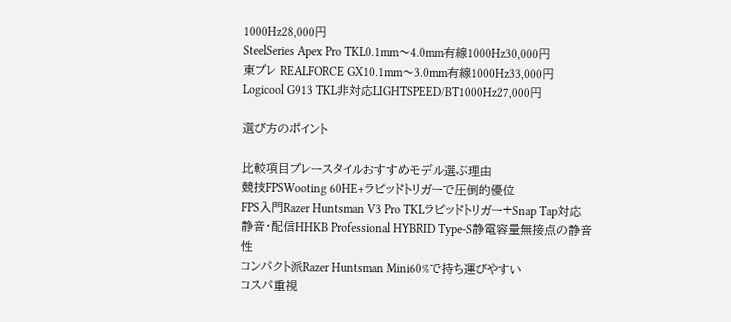1000Hz28,000円
SteelSeries Apex Pro TKL0.1mm〜4.0mm有線1000Hz30,000円
東プレ REALFORCE GX10.1mm〜3.0mm有線1000Hz33,000円
Logicool G913 TKL非対応LIGHTSPEED/BT1000Hz27,000円

選び方のポイント

比較項目プレースタイルおすすめモデル選ぶ理由
競技FPSWooting 60HE+ラピッドトリガーで圧倒的優位
FPS入門Razer Huntsman V3 Pro TKLラピッドトリガー+Snap Tap対応
静音・配信HHKB Professional HYBRID Type-S静電容量無接点の静音性
コンパクト派Razer Huntsman Mini60%で持ち運びやすい
コスパ重視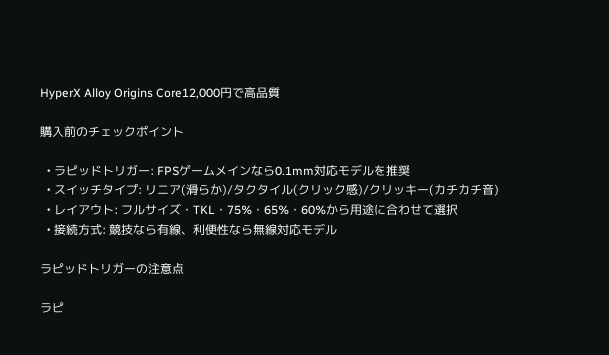HyperX Alloy Origins Core12,000円で高品質

購入前のチェックポイント

  • ラピッドトリガー: FPSゲームメインなら0.1mm対応モデルを推奨
  • スイッチタイプ: リニア(滑らか)/タクタイル(クリック感)/クリッキー(カチカチ音)
  • レイアウト: フルサイズ・TKL・75%・65%・60%から用途に合わせて選択
  • 接続方式: 競技なら有線、利便性なら無線対応モデル

ラピッドトリガーの注意点

ラピ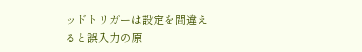ッドトリガーは設定を間違えると誤入力の原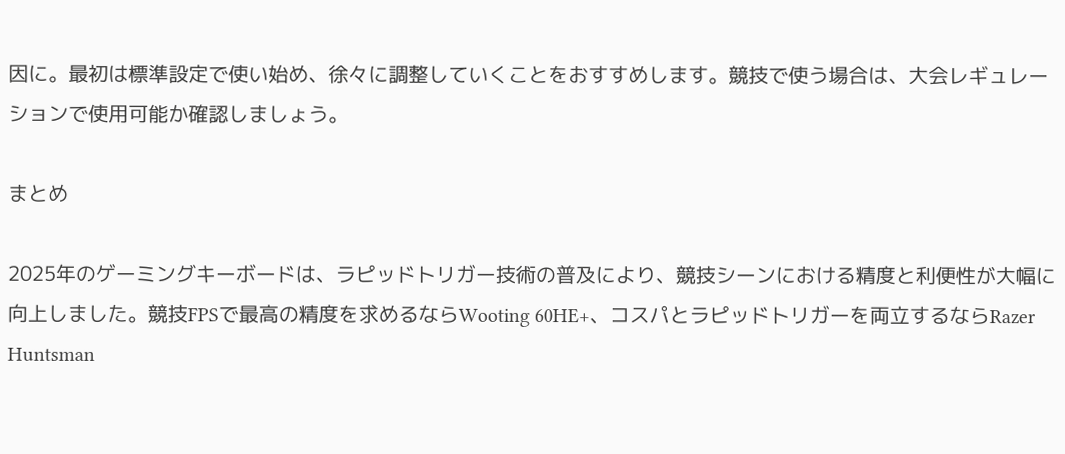因に。最初は標準設定で使い始め、徐々に調整していくことをおすすめします。競技で使う場合は、大会レギュレーションで使用可能か確認しましょう。

まとめ

2025年のゲーミングキーボードは、ラピッドトリガー技術の普及により、競技シーンにおける精度と利便性が大幅に向上しました。競技FPSで最高の精度を求めるならWooting 60HE+、コスパとラピッドトリガーを両立するならRazer Huntsman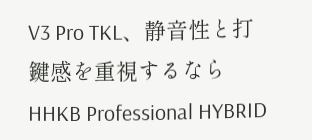V3 Pro TKL、静音性と打鍵感を重視するならHHKB Professional HYBRID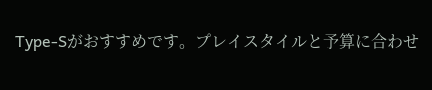Type-Sがおすすめです。プレイスタイルと予算に合わせ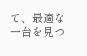て、最適な一台を見つ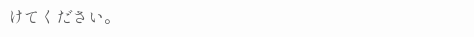けてください。